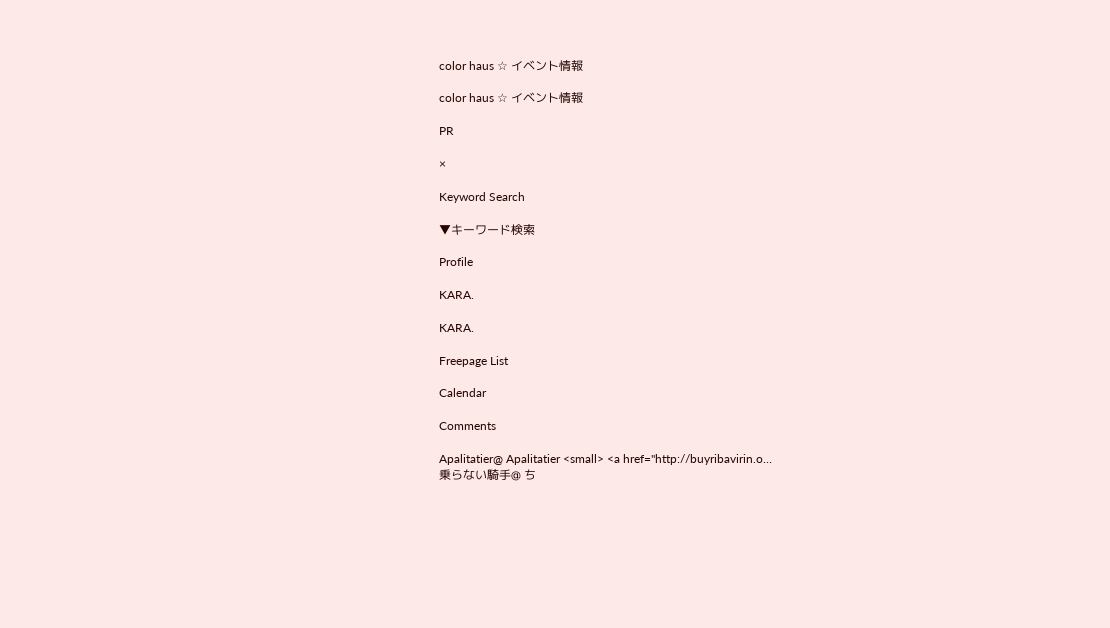color haus ☆ イベント情報

color haus ☆ イベント情報

PR

×

Keyword Search

▼キーワード検索

Profile

KARA.

KARA.

Freepage List

Calendar

Comments

Apalitatier@ Apalitatier <small> <a href="http://buyribavirin.o…
乗らない騎手@ ち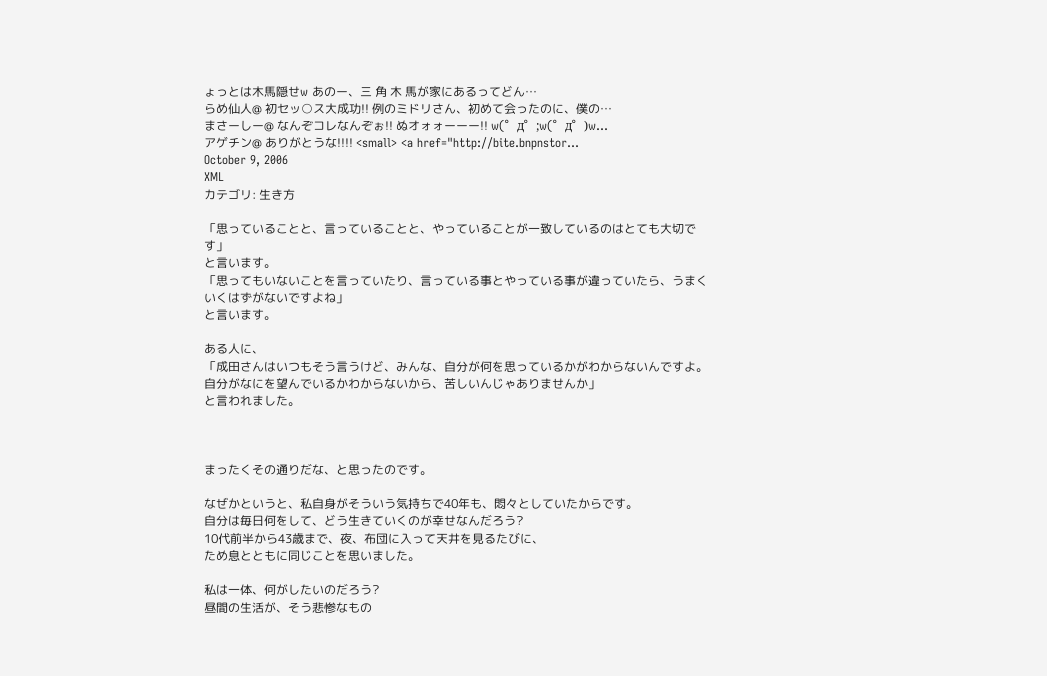ょっとは木馬隠せw あのー、三 角 木 馬が家にあるってどん…
らめ仙人@ 初セッ○ス大成功!! 例のミドリさん、初めて会ったのに、僕の…
まさーしー@ なんぞコレなんぞぉ!! ぬオォォーーー!! w(゜д゜;w(゜д゜)w…
アゲチン@ ありがとうな!!!! <small> <a href="http://bite.bnpnstor…
October 9, 2006
XML
カテゴリ: 生き方

「思っていることと、言っていることと、やっていることが一致しているのはとても大切です」
と言います。
「思ってもいないことを言っていたり、言っている事とやっている事が違っていたら、うまくいくはずがないですよね」
と言います。

ある人に、
「成田さんはいつもそう言うけど、みんな、自分が何を思っているかがわからないんですよ。
自分がなにを望んでいるかわからないから、苦しいんじゃありませんか」
と言われました。



まったくその通りだな、と思ったのです。

なぜかというと、私自身がそういう気持ちで40年も、悶々としていたからです。
自分は毎日何をして、どう生きていくのが幸せなんだろう?
10代前半から43歳まで、夜、布団に入って天井を見るたびに、
ため息とともに同じことを思いました。

私は一体、何がしたいのだろう?
昼間の生活が、そう悲惨なもの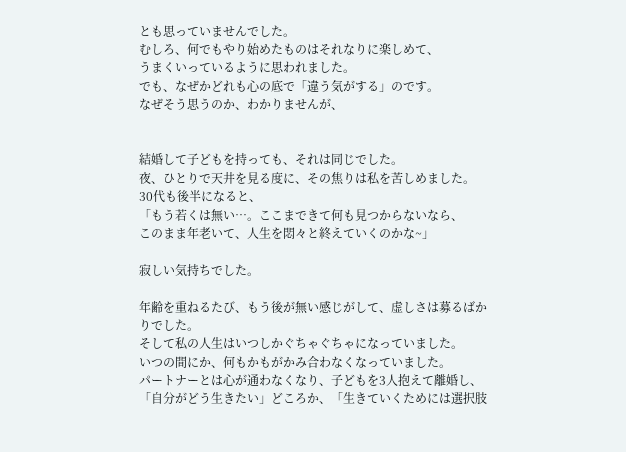とも思っていませんでした。
むしろ、何でもやり始めたものはそれなりに楽しめて、
うまくいっているように思われました。
でも、なぜかどれも心の底で「違う気がする」のです。
なぜそう思うのか、わかりませんが、


結婚して子どもを持っても、それは同じでした。
夜、ひとりで天井を見る度に、その焦りは私を苦しめました。
30代も後半になると、
「もう若くは無い…。ここまできて何も見つからないなら、
このまま年老いて、人生を悶々と終えていくのかな~」

寂しい気持ちでした。

年齢を重ねるたび、もう後が無い感じがして、虚しさは募るばかりでした。
そして私の人生はいつしかぐちゃぐちゃになっていました。
いつの間にか、何もかもがかみ合わなくなっていました。
パートナーとは心が通わなくなり、子どもを3人抱えて離婚し、
「自分がどう生きたい」どころか、「生きていくためには選択肢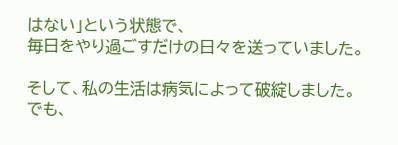はない」という状態で、
毎日をやり過ごすだけの日々を送っていました。

そして、私の生活は病気によって破綻しました。
でも、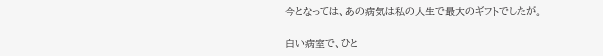今となっては、あの病気は私の人生で最大のギフトでしたが。

白い病室で、ひと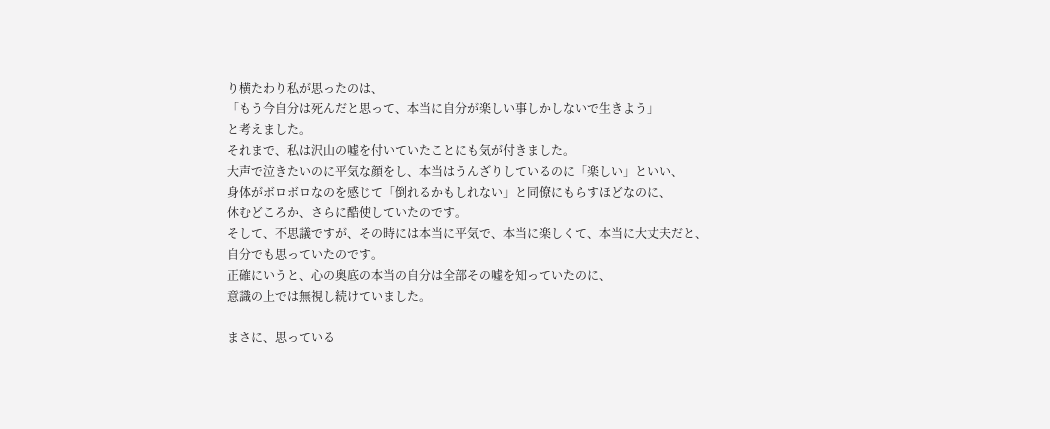り横たわり私が思ったのは、
「もう今自分は死んだと思って、本当に自分が楽しい事しかしないで生きよう」
と考えました。
それまで、私は沢山の嘘を付いていたことにも気が付きました。
大声で泣きたいのに平気な顔をし、本当はうんざりしているのに「楽しい」といい、
身体がボロボロなのを感じて「倒れるかもしれない」と同僚にもらすほどなのに、
休むどころか、さらに酷使していたのです。
そして、不思議ですが、その時には本当に平気で、本当に楽しくて、本当に大丈夫だと、
自分でも思っていたのです。
正確にいうと、心の奥底の本当の自分は全部その嘘を知っていたのに、
意識の上では無視し続けていました。

まさに、思っている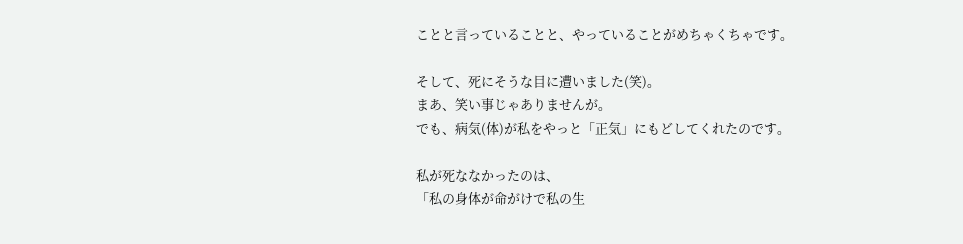ことと言っていることと、やっていることがめちゃくちゃです。

そして、死にそうな目に遭いました(笑)。
まあ、笑い事じゃありませんが。
でも、病気(体)が私をやっと「正気」にもどしてくれたのです。

私が死ななかったのは、
「私の身体が命がけで私の生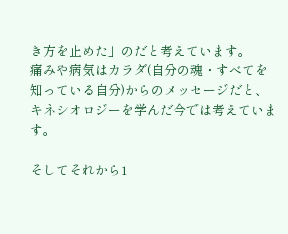き方を止めた」のだと考えています。
痛みや病気はカラダ(自分の魂・すべてを知っている自分)からのメッセージだと、
キネシオロジーを学んだ今では考えています。

そしてそれから1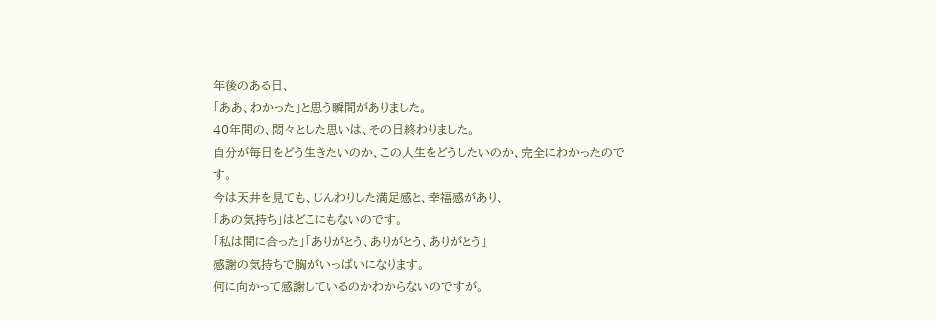年後のある日、
「ああ、わかった」と思う瞬間がありました。
40年間の、悶々とした思いは、その日終わりました。
自分が毎日をどう生きたいのか、この人生をどうしたいのか、完全にわかったのです。
今は天井を見ても、じんわりした満足感と、幸福感があり、
「あの気持ち」はどこにもないのです。
「私は間に合った」「ありがとう、ありがとう、ありがとう」
感謝の気持ちで胸がいっぱいになります。
何に向かって感謝しているのかわからないのですが。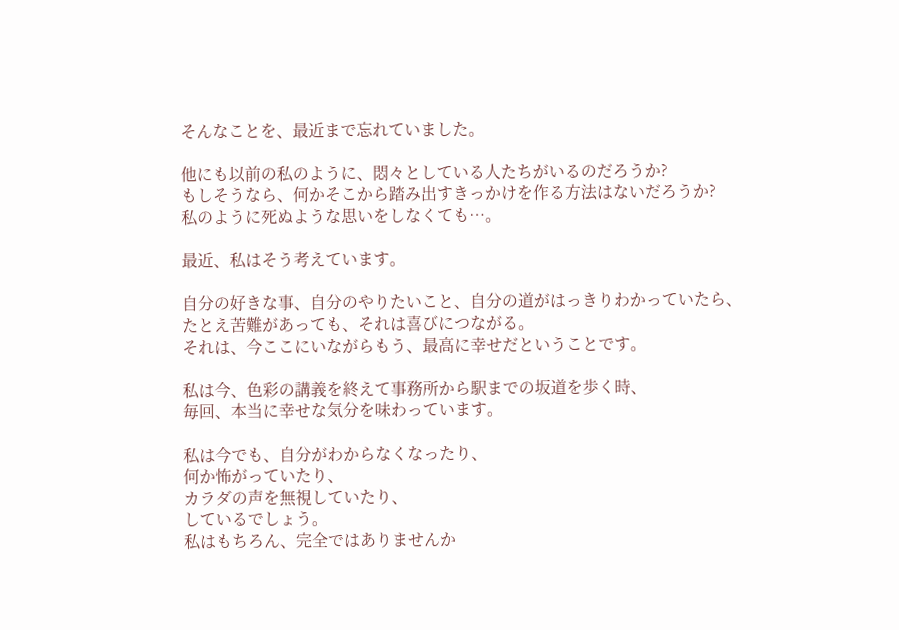そんなことを、最近まで忘れていました。

他にも以前の私のように、悶々としている人たちがいるのだろうか?
もしそうなら、何かそこから踏み出すきっかけを作る方法はないだろうか?
私のように死ぬような思いをしなくても…。

最近、私はそう考えています。

自分の好きな事、自分のやりたいこと、自分の道がはっきりわかっていたら、
たとえ苦難があっても、それは喜びにつながる。
それは、今ここにいながらもう、最高に幸せだということです。

私は今、色彩の講義を終えて事務所から駅までの坂道を歩く時、
毎回、本当に幸せな気分を味わっています。

私は今でも、自分がわからなくなったり、
何か怖がっていたり、
カラダの声を無視していたり、
しているでしょう。
私はもちろん、完全ではありませんか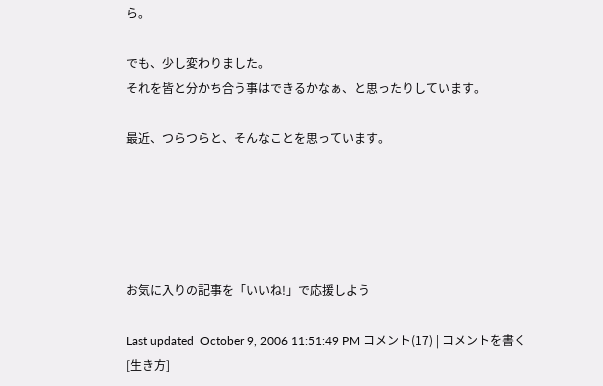ら。

でも、少し変わりました。
それを皆と分かち合う事はできるかなぁ、と思ったりしています。

最近、つらつらと、そんなことを思っています。





お気に入りの記事を「いいね!」で応援しよう

Last updated  October 9, 2006 11:51:49 PM コメント(17) | コメントを書く
[生き方]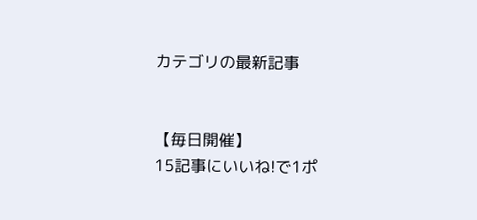カテゴリの最新記事


【毎日開催】
15記事にいいね!で1ポ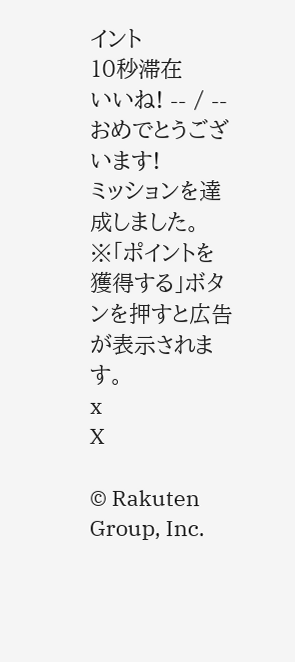イント
10秒滞在
いいね! -- / --
おめでとうございます!
ミッションを達成しました。
※「ポイントを獲得する」ボタンを押すと広告が表示されます。
x
X

© Rakuten Group, Inc.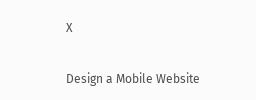X

Design a Mobile Website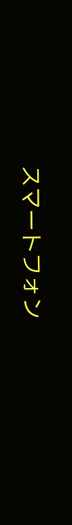スマートフォン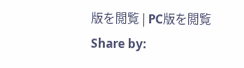版を閲覧 | PC版を閲覧
Share by: